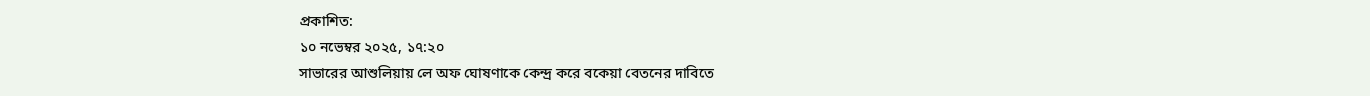প্রকাশিত:
১০ নভেম্বর ২০২৫, ১৭:২০
সাভারের আশুলিয়ায় লে অফ ঘোষণাকে কেন্দ্র করে বকেয়া বেতনের দাবিতে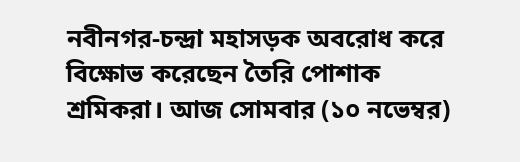নবীনগর-চন্দ্রা মহাসড়ক অবরোধ করে বিক্ষোভ করেছেন তৈরি পোশাক শ্রমিকরা। আজ সোমবার (১০ নভেম্বর)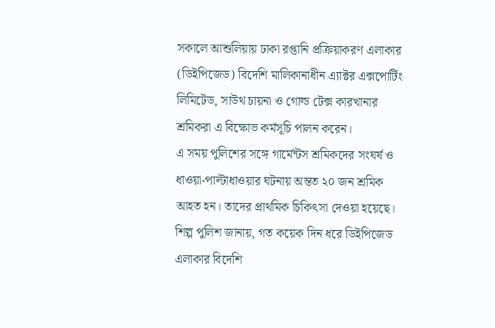সকালে আশুলিয়ায় ঢাকা রপ্তানি প্রক্রিয়াকরণ এলাকার (ডিইপিজেড) বিদেশি মালিকানাধীন এ্যাক্টর এক্সপোর্টিং লিমিটেড, সাউথ চায়না ও গোল্ড টেক্স কারখানার শ্রমিকরা এ বিক্ষোভ কর্মসূচি পালন করেন।
এ সময় পুলিশের সঙ্গে গার্মেন্টস শ্রমিকদের সংঘর্ষ ও ধাওয়া-পাল্টাধাওয়ার ঘটনায় অন্তত ২০ জন শ্রমিক আহত হন। তাদের প্রাথমিক চিকিৎসা দেওয়া হয়েছে।
শিল্প পুলিশ জানায়, গত কয়েক দিন ধরে ডিইপিজেড এলাকার বিদেশি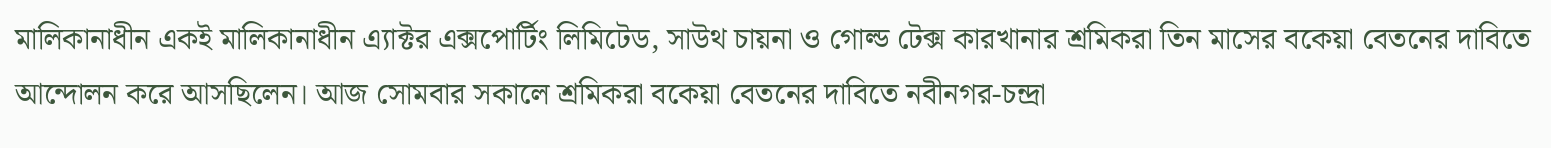মালিকানাধীন একই মালিকানাধীন এ্যাক্টর এক্সপোর্টিং লিমিটেড, সাউথ চায়না ও গোল্ড টেক্স কারখানার শ্রমিকরা তিন মাসের বকেয়া বেতনের দাবিতে আন্দোলন করে আসছিলেন। আজ সোমবার সকালে শ্রমিকরা বকেয়া বেতনের দাবিতে নবীনগর-চন্দ্রা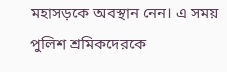মহাসড়কে অবস্থান নেন। এ সময় পুলিশ শ্রমিকদেরকে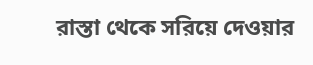রাস্তা থেকে সরিয়ে দেওয়ার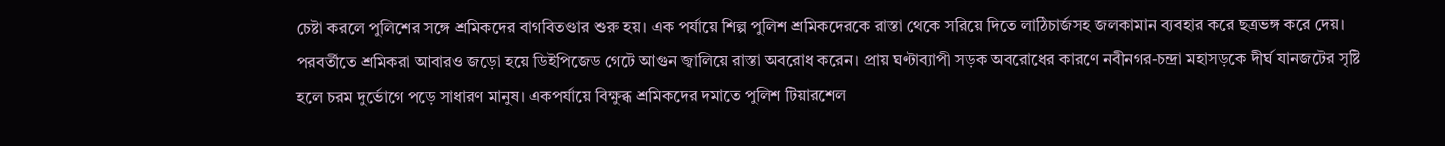চেষ্টা করলে পুলিশের সঙ্গে শ্রমিকদের বাগবিতণ্ডার শুরু হয়। এক পর্যায়ে শিল্প পুলিশ শ্রমিকদেরকে রাস্তা থেকে সরিয়ে দিতে লাঠিচার্জসহ জলকামান ব্যবহার করে ছত্রভঙ্গ করে দেয়।
পরবর্তীতে শ্রমিকরা আবারও জড়ো হয়ে ডিইপিজেড গেটে আগুন জ্বালিয়ে রাস্তা অবরোধ করেন। প্রায় ঘণ্টাব্যাপী সড়ক অবরোধের কারণে নবীনগর-চন্দ্রা মহাসড়কে দীর্ঘ যানজটের সৃষ্টি হলে চরম দুর্ভোগে পড়ে সাধারণ মানুষ। একপর্যায়ে বিক্ষুব্ধ শ্রমিকদের দমাতে পুলিশ টিয়ারশেল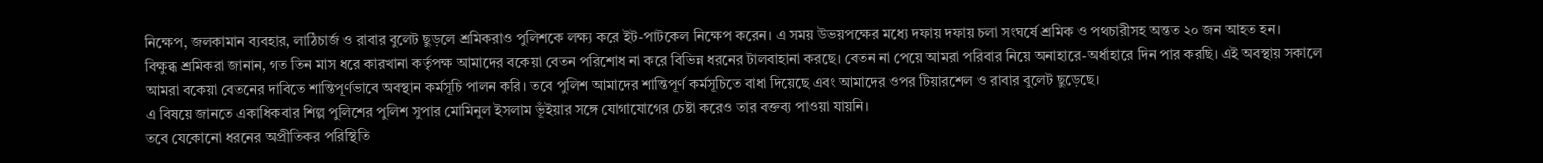নিক্ষেপ, জলকামান ব্যবহার, লাঠিচার্জ ও রাবার বুলেট ছুড়লে শ্রমিকরাও পুলিশকে লক্ষ্য করে ইট-পাটকেল নিক্ষেপ করেন। এ সময় উভয়পক্ষের মধ্যে দফায় দফায় চলা সংঘর্ষে শ্রমিক ও পথচারীসহ অন্তত ২০ জন আহত হন।
বিক্ষুব্ধ শ্রমিকরা জানান, গত তিন মাস ধরে কারখানা কর্তৃপক্ষ আমাদের বকেয়া বেতন পরিশোধ না করে বিভিন্ন ধরনের টালবাহানা করছে। বেতন না পেয়ে আমরা পরিবার নিয়ে অনাহারে-অর্ধাহারে দিন পার করছি। এই অবস্থায় সকালে আমরা বকেয়া বেতনের দাবিতে শান্তিপূর্ণভাবে অবস্থান কর্মসূচি পালন করি। তবে পুলিশ আমাদের শান্তিপূর্ণ কর্মসূচিতে বাধা দিয়েছে এবং আমাদের ওপর টিয়ারশেল ও রাবার বুলেট ছুড়েছে।
এ বিষয়ে জানতে একাধিকবার শিল্প পুলিশের পুলিশ সুপার মোমিনুল ইসলাম ভূঁইয়ার সঙ্গে যোগাযোগের চেষ্টা করেও তার বক্তব্য পাওয়া যায়নি।
তবে যেকোনো ধরনের অপ্রীতিকর পরিস্থিতি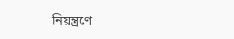নিয়ন্ত্রণে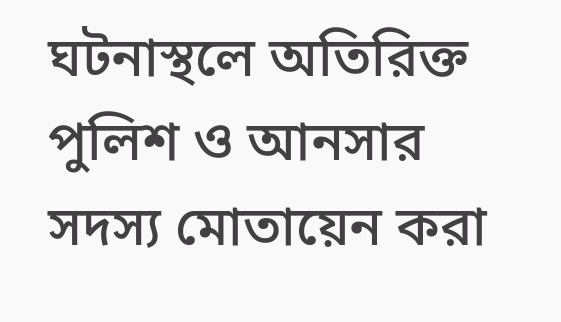ঘটনাস্থলে অতিরিক্ত পুলিশ ও আনসার সদস্য মোতায়েন করা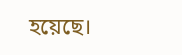হয়েছে।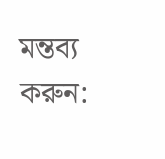মন্তব্য করুন: